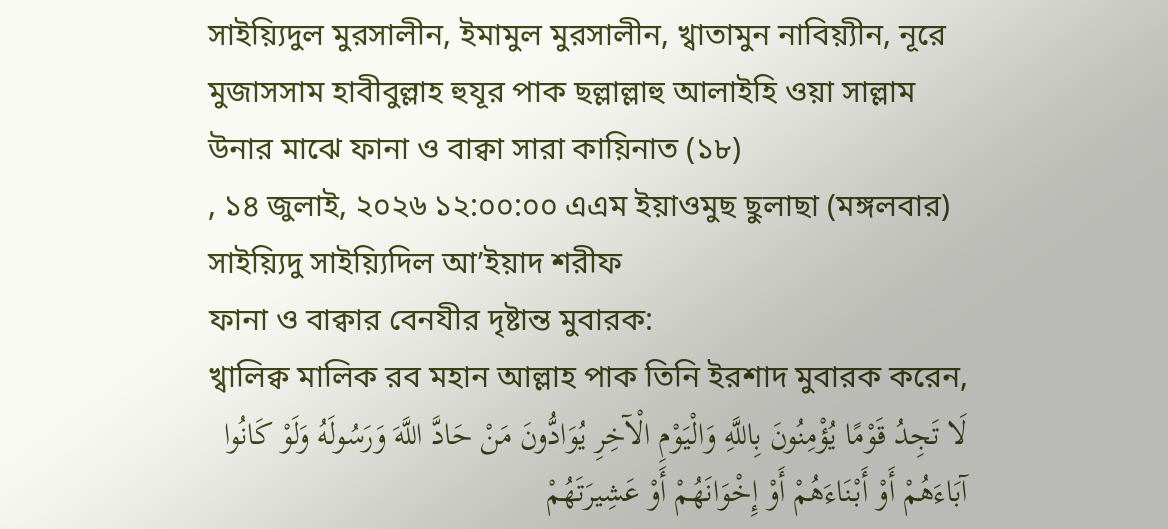সাইয়্যিদুল মুরসালীন, ইমামুল মুরসালীন, খ্বাতামুন নাবিয়্যীন, নূরে মুজাসসাম হাবীবুল্লাহ হুযূর পাক ছল্লাল্লাহু আলাইহি ওয়া সাল্লাম উনার মাঝে ফানা ও বাক্বা সারা কায়িনাত (১৮)
, ১৪ জুলাই, ২০২৬ ১২:০০:০০ এএম ইয়াওমুছ ছুলাছা (মঙ্গলবার) সাইয়্যিদু সাইয়্যিদিল আ’ইয়াদ শরীফ
ফানা ও বাক্বার বেনযীর দৃষ্টান্ত মুবারক:
খ্বালিক্ব মালিক রব মহান আল্লাহ পাক তিনি ইরশাদ মুবারক করেন,
لَا تَجِدُ قَوْمًا يُؤْمِنُونَ بِاللَّهِ وَالْيَوْمِ الْآخِرِ يُوَادُّونَ مَنْ حَادَّ اللَّهَ وَرَسُولَهُ وَلَوْ كَانُوا آبَاءَهُمْ أَوْ أَبْنَاءَهُمْ أَوْ إِخْوَانَهُمْ أَوْ عَشِيرَتَهُمْ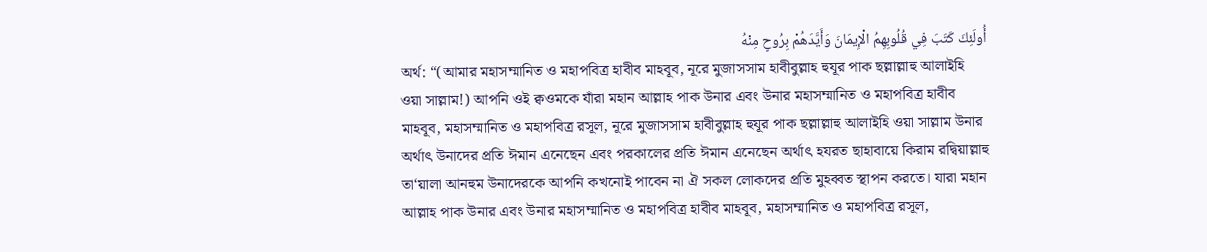أُولَئِكَ كَتَبَ فِي قُلُوبِهِمُ الْإِيمَانَ وَأَيَّدَهُمْ بِرُوحٍ مِنْهُ
অর্থ: “(আমার মহাসম্মানিত ও মহাপবিত্র হাবীব মাহবূব, নূরে মুজাসসাম হাবীবুল্লাহ হুযূর পাক ছল্লাল্লাহু আলাইহি ওয়া সাল্লাম!) আপনি ওই ক্বওমকে যাঁরা মহান আল্লাহ পাক উনার এবং উনার মহাসম্মানিত ও মহাপবিত্র হাবীব মাহবূব, মহাসম্মানিত ও মহাপবিত্র রসূল, নূরে মুজাসসাম হাবীবুল্লাহ হুযূর পাক ছল্লাল্লাহু আলাইহি ওয়া সাল্লাম উনার অর্থাৎ উনাদের প্রতি ঈমান এনেছেন এবং পরকালের প্রতি ঈমান এনেছেন অর্থাৎ হযরত ছাহাবায়ে কিরাম রদ্বিয়াল্লাহু তা‘য়ালা আনহুম উনাদেরকে আপনি কখনোই পাবেন না ঐ সকল লোকদের প্রতি মুহব্বত স্থাপন করতে। যারা মহান আল্লাহ পাক উনার এবং উনার মহাসম্মানিত ও মহাপবিত্র হাবীব মাহবূব, মহাসম্মানিত ও মহাপবিত্র রসূল,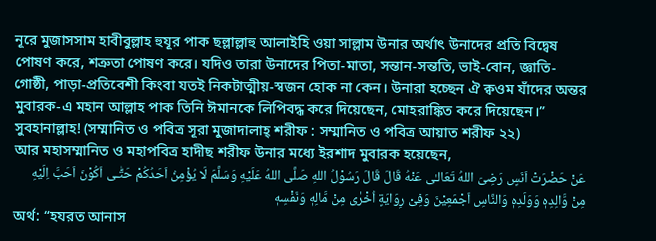নূরে মুজাসসাম হাবীবুল্লাহ হুযূর পাক ছল্লাল্লাহু আলাইহি ওয়া সাল্লাম উনার অর্থাৎ উনাদের প্রতি বিদ্বেষ পোষণ করে, শত্রুতা পোষণ করে। যদিও তারা উনাদের পিতা-মাতা, সন্তান-সন্ততি, ভাই-বোন, জ্ঞাতি-গোষ্ঠী, পাড়া-প্রতিবেশী কিংবা যতই নিকটাত্মীয়-স্বজন হোক না কেন। উনারা হচ্ছেন ঐ ক্বওম যাঁদের অন্তর মুবারক-এ মহান আল্লাহ পাক তিনি ঈমানকে লিপিবদ্ধ করে দিয়েছেন, মোহরাঙ্কিত করে দিয়েছেন।” সুবহানাল্লাহ! (সম্মানিত ও পবিত্র সূরা মুজাদালাহ্ শরীফ : সম্মানিত ও পবিত্র আয়াত শরীফ ২২)
আর মহাসম্মানিত ও মহাপবিত্র হাদীছ শরীফ উনার মধ্যে ইরশাদ মুবারক হয়েছেন,
عَنْ حَضْرَتْ اَنَسٍ رَضِىَ اللهُ تَعَالـٰى عَنْهُ قَالَ قَالَ رَسُوْلُ اللهِ صَلَّى اللهُ عَلَيْهِ وَسَلَّمَ لَا يُؤْمِنُ اَحَدُكُمْ حَتّٰـى اَكُوْنَ اَحَبَّ اِلَيْهِ مِنْ وَّالِدِهٖ وَوَلَدِهٖ وَالنَّاسِ اَجْمَعِيْنَ وَفِىْ رِوَايَةٍ اُخْرٰى مِنْ مَّالِهٖ وَنَفْسِهٖ
অর্থ: “হযরত আনাস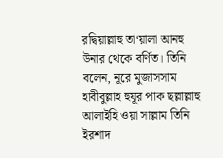রদ্বিয়াল্লাহু তা‘য়ালা আনহু উনার থেকে বর্ণিত। তিনি বলেন, নূরে মুজাসসাম হাবীবুল্লাহ হুযূর পাক ছল্লাল্লাহু আলাইহি ওয়া সাল্লাম তিনি ইরশাদ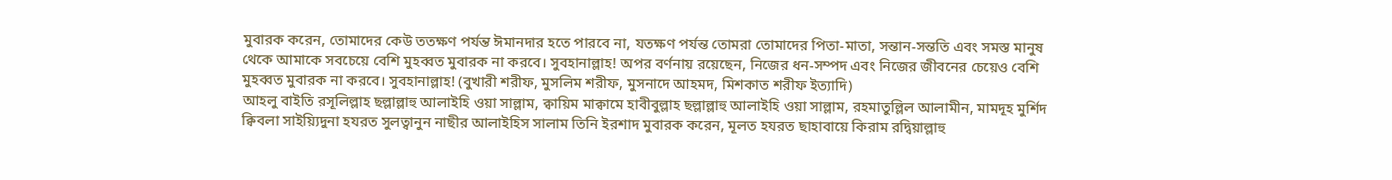মুবারক করেন, তোমাদের কেউ ততক্ষণ পর্যন্ত ঈমানদার হতে পারবে না, যতক্ষণ পর্যন্ত তোমরা তোমাদের পিতা-মাতা, সন্তান-সন্ততি এবং সমস্ত মানুষ থেকে আমাকে সবচেয়ে বেশি মুহব্বত মুবারক না করবে। সুবহানাল্লাহ! অপর বর্ণনায় রয়েছেন, নিজের ধন-সম্পদ এবং নিজের জীবনের চেয়েও বেশি মুহব্বত মুবারক না করবে। সুবহানাল্লাহ! (বুখারী শরীফ, মুসলিম শরীফ, মুসনাদে আহমদ, মিশকাত শরীফ ইত্যাদি)
আহলু বাইতি রসূলিল্লাহ ছল্লাল্লাহু আলাইহি ওয়া সাল্লাম, ক্বায়িম মাক্বামে হাবীবুল্লাহ ছল্লাল্লাহু আলাইহি ওয়া সাল্লাম, রহমাতুল্লিল আলামীন, মামদূহ মুর্শিদ ক্বিবলা সাইয়্যিদুনা হযরত সুলত্বানুন নাছীর আলাইহিস সালাম তিনি ইরশাদ মুবারক করেন, মূলত হযরত ছাহাবায়ে কিরাম রদ্বিয়াল্লাহু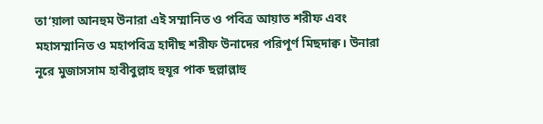তা‘য়ালা আনহুম উনারা এই সম্মানিত ও পবিত্র আয়াত শরীফ এবং মহাসম্মানিত ও মহাপবিত্র হাদীছ শরীফ উনাদের পরিপূর্ণ মিছদাক্ব। উনারা নূরে মুজাসসাম হাবীবুল্লাহ হুযূর পাক ছল্লাল্লাহু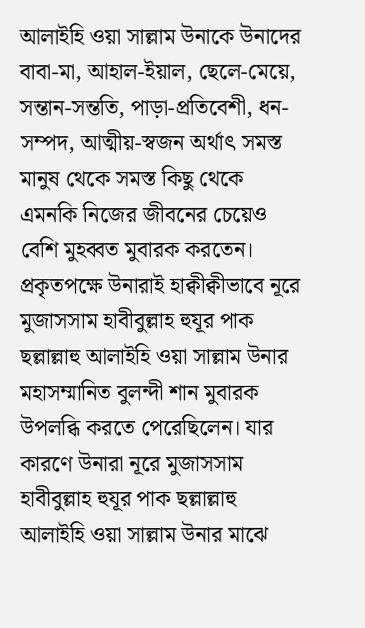আলাইহি ওয়া সাল্লাম উনাকে উনাদের বাবা-মা, আহাল-ইয়াল, ছেলে-মেয়ে, সন্তান-সন্ততি, পাড়া-প্রতিবেশী, ধন-সম্পদ, আত্মীয়-স্বজন অর্থাৎ সমস্ত মানুষ থেকে সমস্ত কিছু থেকে এমনকি নিজের জীবনের চেয়েও বেশি মুহব্বত মুবারক করতেন। প্রকৃতপক্ষে উনারাই হাক্বীক্বীভাবে নূরে মুজাসসাম হাবীবুল্লাহ হুযূর পাক ছল্লাল্লাহু আলাইহি ওয়া সাল্লাম উনার মহাসম্মানিত বুলন্দী শান মুবারক উপলব্ধি করতে পেরেছিলেন। যার কারণে উনারা নূরে মুজাসসাম হাবীবুল্লাহ হুযূর পাক ছল্লাল্লাহু আলাইহি ওয়া সাল্লাম উনার মাঝে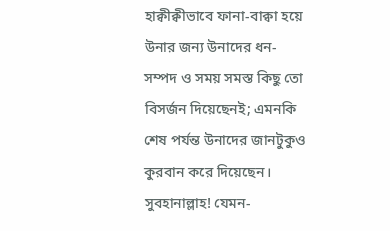হাক্বীক্বীভাবে ফানা-বাক্বা হয়ে উনার জন্য উনাদের ধন-সম্পদ ও সময় সমস্ত কিছু তো বিসর্জন দিয়েছেনই; এমনকি শেষ পর্যন্ত উনাদের জানটুকুও কুরবান করে দিয়েছেন। সুবহানাল্লাহ! যেমন-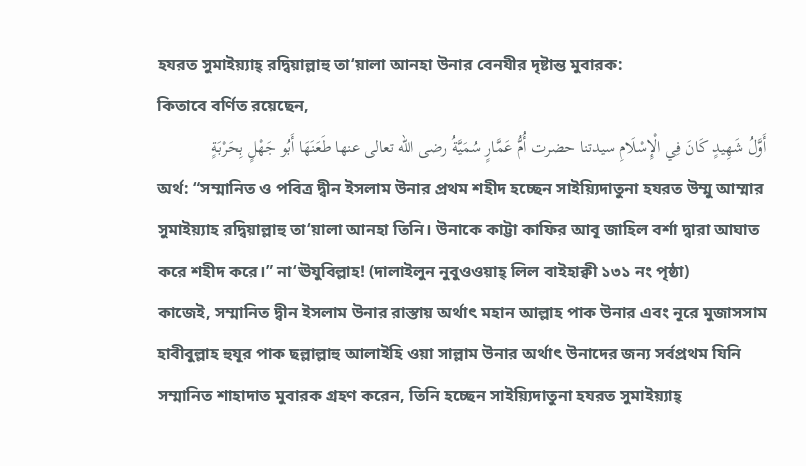হযরত সুমাইয়্যাহ্ রদ্বিয়াল্লাহু তা‘য়ালা আনহা উনার বেনযীর দৃষ্টান্ত মুবারক:
কিতাবে বর্ণিত রয়েছেন,
أَوَّلُ شَهِيدٍ كَانَ فِي الْإِسْلَامِ سيدتنا حضرت أُمُّ عَمَّارٍ سُمَيَّةُ رضى الله تعالى عنها طَعَنَهَا أَبُو جَهْلٍ بِحَرْبَةٍ
অর্থ: “সম্মানিত ও পবিত্র দ্বীন ইসলাম উনার প্রথম শহীদ হচ্ছেন সাইয়্যিদাতুনা হযরত উম্মু আম্মার সুমাইয়্যাহ রদ্বিয়াল্লাহু তা‘য়ালা আনহা তিনি। উনাকে কাট্টা কাফির আবূ জাহিল বর্শা দ্বারা আঘাত করে শহীদ করে।” না‘ঊযুবিল্লাহ! (দালাইলুন নুবুওওয়াহ্ লিল বাইহাক্বী ১৩১ নং পৃষ্ঠা)
কাজেই, সম্মানিত দ্বীন ইসলাম উনার রাস্তায় অর্থাৎ মহান আল্লাহ পাক উনার এবং নূরে মুজাসসাম হাবীবুল্লাহ হুযূর পাক ছল্লাল্লাহু আলাইহি ওয়া সাল্লাম উনার অর্থাৎ উনাদের জন্য সর্বপ্রথম যিনি সম্মানিত শাহাদাত মুবারক গ্রহণ করেন, তিনি হচ্ছেন সাইয়্যিদাতুনা হযরত সুমাইয়্যাহ্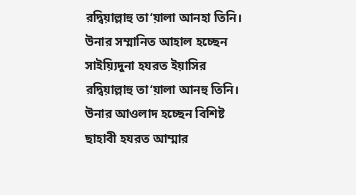রদ্বিয়াল্লাহু তা‘য়ালা আনহা তিনি। উনার সম্মানিত আহাল হচ্ছেন সাইয়্যিদুনা হযরত ইয়াসির রদ্বিয়াল্লাহু তা‘য়ালা আনহু তিনি। উনার আওলাদ হচ্ছেন বিশিষ্ট ছাহাবী হযরত আম্মার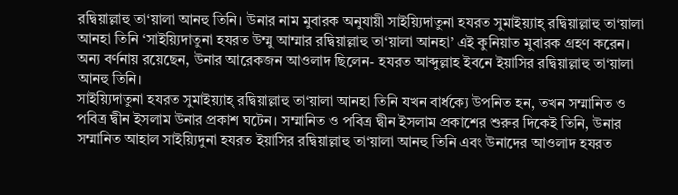রদ্বিয়াল্লাহু তা‘য়ালা আনহু তিনি। উনার নাম মুবারক অনুযায়ী সাইয়্যিদাতুনা হযরত সুমাইয়্যাহ্ রদ্বিয়াল্লাহু তা‘য়ালা আনহা তিনি ‘সাইয়্যিদাতুনা হযরত উম্মু আম্মার রদ্বিয়াল্লাহু তা‘য়ালা আনহা’ এই কুনিয়াত মুবারক গ্রহণ করেন। অন্য বর্ণনায় রয়েছেন, উনার আরেকজন আওলাদ ছিলেন- হযরত আব্দুল্লাহ ইবনে ইয়াসির রদ্বিয়াল্লাহু তা‘য়ালা আনহু তিনি।
সাইয়্যিদাতুনা হযরত সুমাইয়্যাহ্ রদ্বিয়াল্লাহু তা‘য়ালা আনহা তিনি যখন বার্ধক্যে উপনিত হন, তখন সম্মানিত ও পবিত্র দ্বীন ইসলাম উনার প্রকাশ ঘটেন। সম্মানিত ও পবিত্র দ্বীন ইসলাম প্রকাশের শুরুর দিকেই তিনি, উনার সম্মানিত আহাল সাইয়্যিদুনা হযরত ইয়াসির রদ্বিয়াল্লাহু তা‘য়ালা আনহু তিনি এবং উনাদের আওলাদ হযরত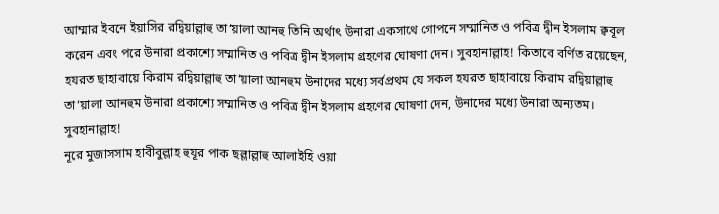আম্মার ইবনে ইয়াসির রদ্বিয়াল্লাহু তা‘য়ালা আনহু তিনি অর্থাৎ উনারা একসাথে গোপনে সম্মানিত ও পবিত্র দ্বীন ইসলাম ক্ববূল করেন এবং পরে উনারা প্রকাশ্যে সম্মানিত ও পবিত্র দ্বীন ইসলাম গ্রহণের ঘোষণা দেন। সুবহানাল্লাহ! কিতাবে বর্ণিত রয়েছেন, হযরত ছাহাবায়ে কিরাম রদ্বিয়াল্লাহু তা‘য়ালা আনহুম উনাদের মধ্যে সর্বপ্রথম যে সকল হযরত ছাহাবায়ে কিরাম রদ্বিয়াল্লাহু তা‘য়ালা আনহুম উনারা প্রকাশ্যে সম্মানিত ও পবিত্র দ্বীন ইসলাম গ্রহণের ঘোষণা দেন, উনাদের মধ্যে উনারা অন্যতম। সুবহানাল্লাহ!
নূরে মুজাসসাম হাবীবুল্লাহ হুযূর পাক ছল্লাল্লাহু আলাইহি ওয়া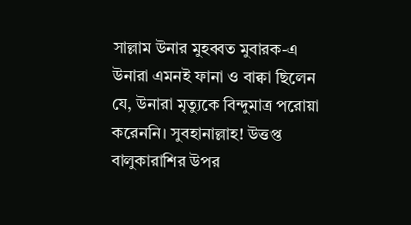সাল্লাম উনার মুহব্বত মুবারক-এ উনারা এমনই ফানা ও বাক্বা ছিলেন যে, উনারা মৃত্যুকে বিন্দুমাত্র পরোয়া করেননি। সুবহানাল্লাহ! উত্তপ্ত বালুকারাশির উপর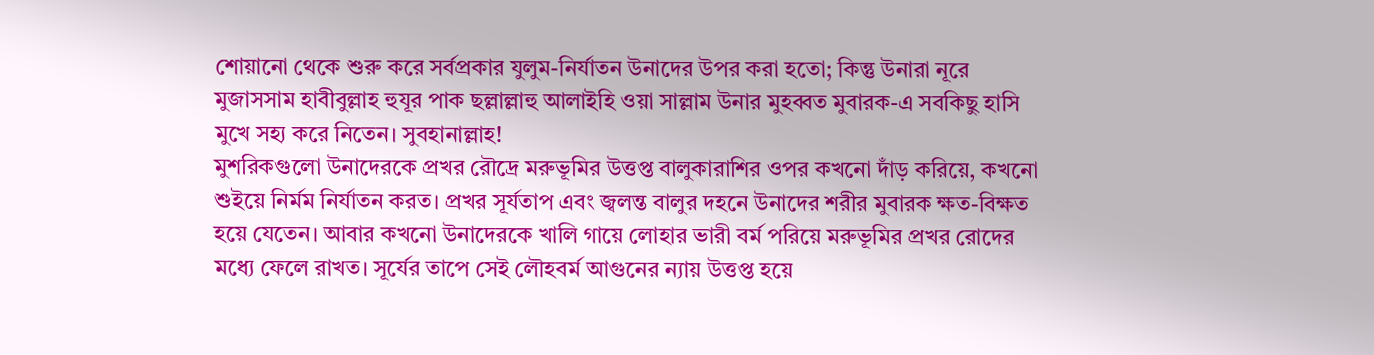শোয়ানো থেকে শুরু করে সর্বপ্রকার যুলুম-নির্যাতন উনাদের উপর করা হতো; কিন্তু উনারা নূরে মুজাসসাম হাবীবুল্লাহ হুযূর পাক ছল্লাল্লাহু আলাইহি ওয়া সাল্লাম উনার মুহব্বত মুবারক-এ সবকিছু হাসি মুখে সহ্য করে নিতেন। সুবহানাল্লাহ!
মুশরিকগুলো উনাদেরকে প্রখর রৌদ্রে মরুভূমির উত্তপ্ত বালুকারাশির ওপর কখনো দাঁড় করিয়ে, কখনো শুইয়ে নির্মম নির্যাতন করত। প্রখর সূর্যতাপ এবং জ্বলন্ত বালুর দহনে উনাদের শরীর মুবারক ক্ষত-বিক্ষত হয়ে যেতেন। আবার কখনো উনাদেরকে খালি গায়ে লোহার ভারী বর্ম পরিয়ে মরুভূমির প্রখর রোদের মধ্যে ফেলে রাখত। সূর্যের তাপে সেই লৌহবর্ম আগুনের ন্যায় উত্তপ্ত হয়ে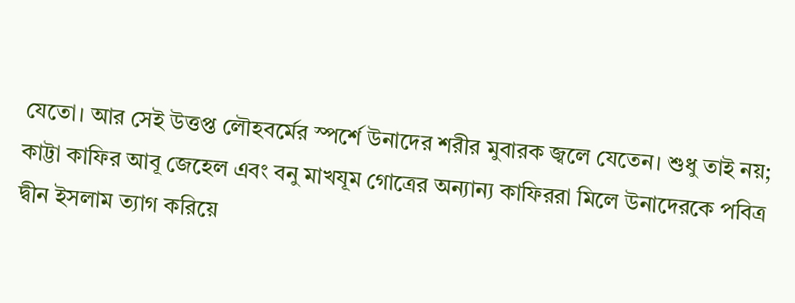যেতো। আর সেই উত্তপ্ত লৌহবর্মের স্পর্শে উনাদের শরীর মুবারক জ্বলে যেতেন। শুধু তাই নয়; কাট্টা কাফির আবূ জেহেল এবং বনু মাখযূম গোত্রের অন্যান্য কাফিররা মিলে উনাদেরকে পবিত্র দ্বীন ইসলাম ত্যাগ করিয়ে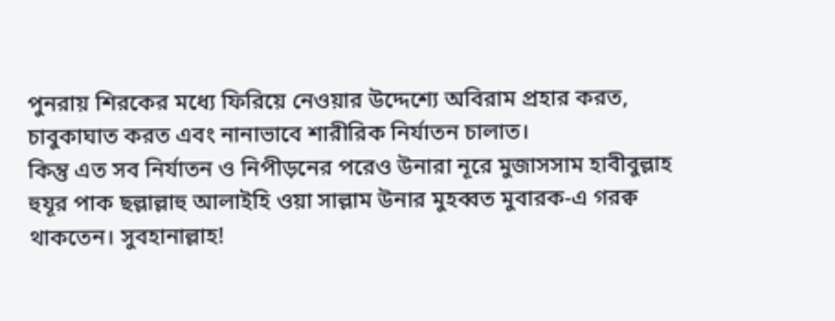পুনরায় শিরকের মধ্যে ফিরিয়ে নেওয়ার উদ্দেশ্যে অবিরাম প্রহার করত, চাবুকাঘাত করত এবং নানাভাবে শারীরিক নির্যাতন চালাত।
কিন্তু এত সব নির্যাতন ও নিপীড়নের পরেও উনারা নূরে মুজাসসাম হাবীবুল্লাহ হুযূর পাক ছল্লাল্লাহু আলাইহি ওয়া সাল্লাম উনার মুহব্বত মুবারক-এ গরক্ব থাকতেন। সুবহানাল্লাহ!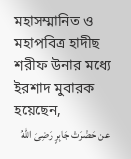মহাসম্মানিত ও মহাপবিত্র হাদীছ শরীফ উনার মধ্যে ইরশাদ মুবারক হয়েছেন,
عن حَضْرَتْ جَابِرٍ رَضِىَ اللهُ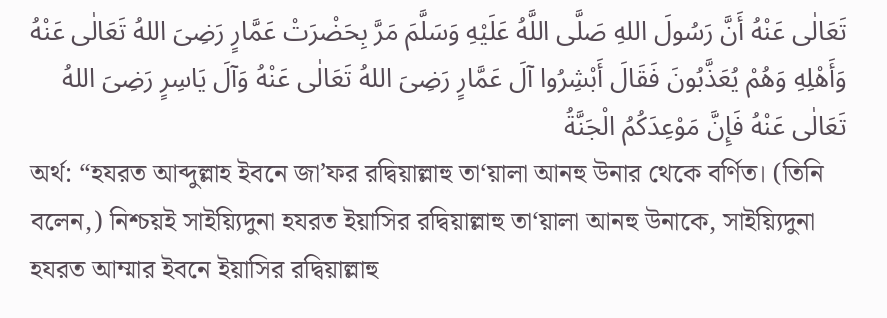تَعَالٰى عَنْهُ أَنَّ رَسُولَ اللهِ صَلَّى اللَّهُ عَلَيْهِ وَسَلَّمَ مَرَّ بِحَضْرَتْ عَمَّارٍ رَضِىَ اللهُ تَعَالٰى عَنْهُ وَأَهْلِهِ وَهُمْ يُعَذَّبُونَ فَقَالَ أَبْشِرُوا آلَ عَمَّارٍ رَضِىَ اللهُ تَعَالٰى عَنْهُ وَآلَ يَاسِرٍ رَضِىَ اللهُ تَعَالٰى عَنْهُ فَإِنَّ مَوْعِدَكُمُ الْجَنَّةُ
অর্থ: “হযরত আব্দুল্লাহ ইবনে জা’ফর রদ্বিয়াল্লাহু তা‘য়ালা আনহু উনার থেকে বর্ণিত। (তিনি বলেন,) নিশ্চয়ই সাইয়্যিদুনা হযরত ইয়াসির রদ্বিয়াল্লাহু তা‘য়ালা আনহু উনাকে, সাইয়্যিদুনা হযরত আম্মার ইবনে ইয়াসির রদ্বিয়াল্লাহু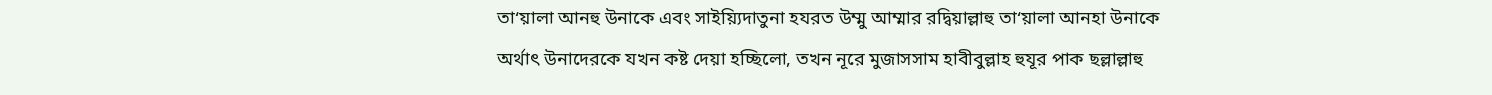তা‘য়ালা আনহু উনাকে এবং সাইয়্যিদাতুনা হযরত উম্মু আম্মার রদ্বিয়াল্লাহু তা‘য়ালা আনহা উনাকে অর্থাৎ উনাদেরকে যখন কষ্ট দেয়া হচ্ছিলো, তখন নূরে মুজাসসাম হাবীবুল্লাহ হুযূর পাক ছল্লাল্লাহু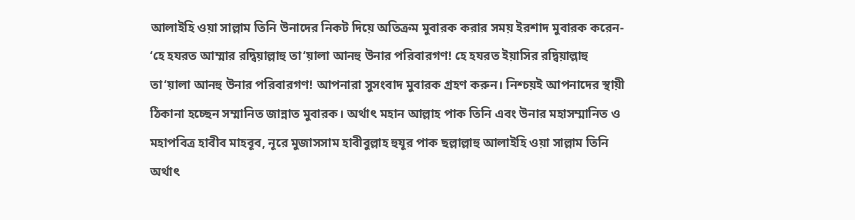আলাইহি ওয়া সাল্লাম তিনি উনাদের নিকট দিয়ে অতিক্রম মুবারক করার সময় ইরশাদ মুবারক করেন- ‘হে হযরত আম্মার রদ্বিয়াল্লাহু তা‘য়ালা আনহু উনার পরিবারগণ! হে হযরত ইয়াসির রদ্বিয়াল্লাহু তা‘য়ালা আনহু উনার পরিবারগণ! আপনারা সুসংবাদ মুবারক গ্রহণ করুন। নিশ্চয়ই আপনাদের স্থায়ী ঠিকানা হচ্ছেন সম্মানিত জান্নাত মুবারক। অর্থাৎ মহান আল্লাহ পাক তিনি এবং উনার মহাসম্মানিত ও মহাপবিত্র হাবীব মাহবূব, নূরে মুজাসসাম হাবীবুল্লাহ হুযূর পাক ছল্লাল্লাহু আলাইহি ওয়া সাল্লাম তিনি অর্থাৎ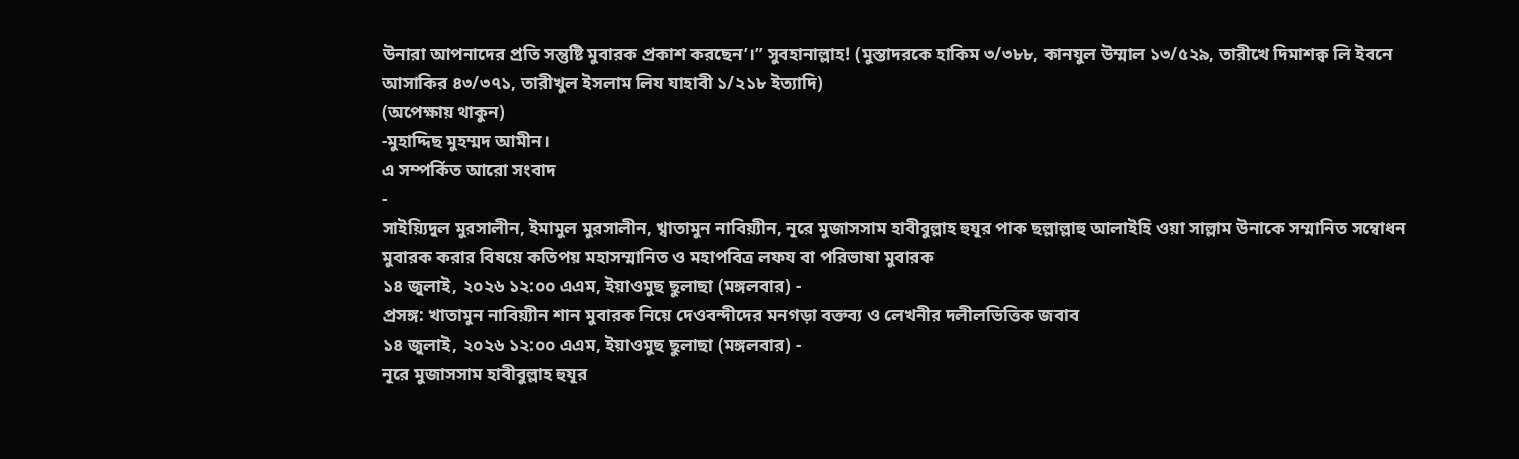উনারা আপনাদের প্রতি সন্তুষ্টি মুবারক প্রকাশ করছেন’।” সুবহানাল্লাহ! (মুস্তাদরকে হাকিম ৩/৩৮৮, কানযুল উম্মাল ১৩/৫২৯, তারীখে দিমাশক্ব লি ইবনে আসাকির ৪৩/৩৭১, তারীখুল ইসলাম লিয যাহাবী ১/২১৮ ইত্যাদি)
(অপেক্ষায় থাকুন)
-মুহাদ্দিছ মুহম্মদ আমীন।
এ সম্পর্কিত আরো সংবাদ
-
সাইয়্যিদুল মুরসালীন, ইমামুল মুরসালীন, খ্বাতামুন নাবিয়্যীন, নূরে মুজাসসাম হাবীবুল্লাহ হুযূর পাক ছল্লাল্লাহু আলাইহি ওয়া সাল্লাম উনাকে সম্মানিত সম্বোধন মুবারক করার বিষয়ে কতিপয় মহাসম্মানিত ও মহাপবিত্র লফয বা পরিভাষা মুবারক
১৪ জুলাই, ২০২৬ ১২:০০ এএম, ইয়াওমুছ ছুলাছা (মঙ্গলবার) -
প্রসঙ্গ: খাতামুন নাবিয়্যীন শান মুবারক নিয়ে দেওবন্দীদের মনগড়া বক্তব্য ও লেখনীর দলীলভিত্তিক জবাব
১৪ জুলাই, ২০২৬ ১২:০০ এএম, ইয়াওমুছ ছুলাছা (মঙ্গলবার) -
নূরে মুজাসসাম হাবীবুল্লাহ হুযূর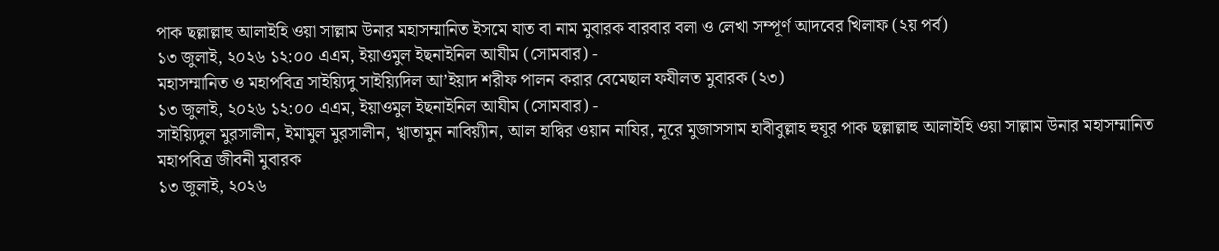পাক ছল্লাল্লাহু আলাইহি ওয়া সাল্লাম উনার মহাসম্মানিত ইসমে যাত বা নাম মুবারক বারবার বলা ও লেখা সম্পূর্ণ আদবের খিলাফ (২য় পর্ব)
১৩ জুলাই, ২০২৬ ১২:০০ এএম, ইয়াওমুল ইছনাইনিল আযীম (সোমবার) -
মহাসম্মানিত ও মহাপবিত্র সাইয়্যিদু সাইয়্যিদিল আ’ইয়াদ শরীফ পালন করার বেমেছাল ফযীলত মুবারক (২৩)
১৩ জুলাই, ২০২৬ ১২:০০ এএম, ইয়াওমুল ইছনাইনিল আযীম (সোমবার) -
সাইয়্যিদুল মুরসালীন, ইমামুল মুরসালীন, খ্বাতামুন নাবিয়্যীন, আল হাদ্বির ওয়ান নাযির, নূরে মুজাসসাম হাবীবুল্লাহ হুযূর পাক ছল্লাল্লাহু আলাইহি ওয়া সাল্লাম উনার মহাসম্মানিত মহাপবিত্র জীবনী মুবারক
১৩ জুলাই, ২০২৬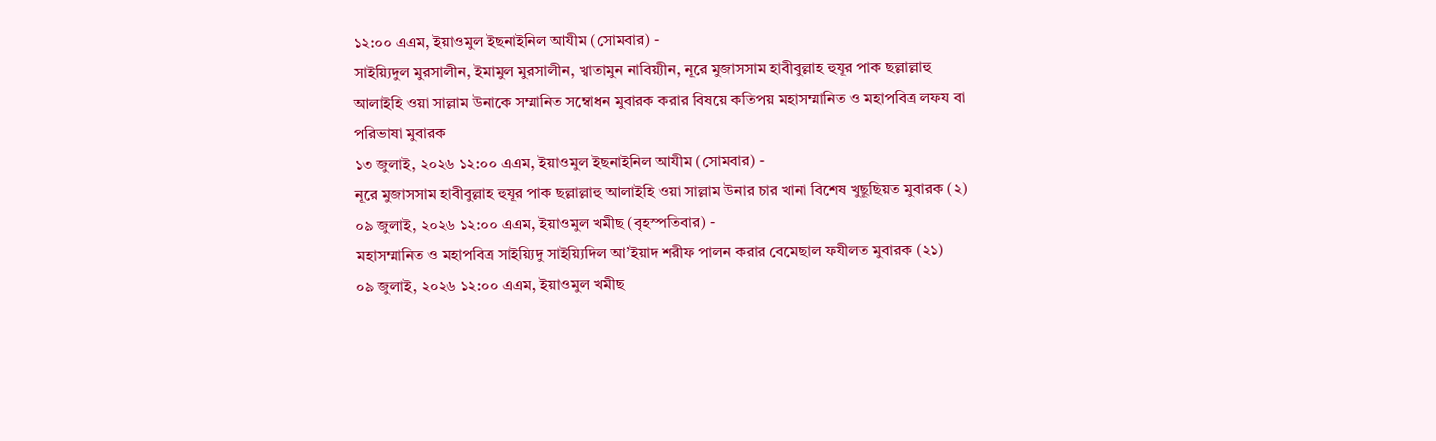১২:০০ এএম, ইয়াওমুল ইছনাইনিল আযীম (সোমবার) -
সাইয়্যিদুল মুরসালীন, ইমামুল মুরসালীন, খ্বাতামুন নাবিয়্যীন, নূরে মুজাসসাম হাবীবুল্লাহ হুযূর পাক ছল্লাল্লাহু আলাইহি ওয়া সাল্লাম উনাকে সম্মানিত সম্বোধন মুবারক করার বিষয়ে কতিপয় মহাসম্মানিত ও মহাপবিত্র লফয বা পরিভাষা মুবারক
১৩ জুলাই, ২০২৬ ১২:০০ এএম, ইয়াওমুল ইছনাইনিল আযীম (সোমবার) -
নূরে মুজাসসাম হাবীবুল্লাহ হুযূর পাক ছল্লাল্লাহু আলাইহি ওয়া সাল্লাম উনার চার খানা বিশেষ খুছূছিয়ত মুবারক (২)
০৯ জুলাই, ২০২৬ ১২:০০ এএম, ইয়াওমুল খমীছ (বৃহস্পতিবার) -
মহাসম্মানিত ও মহাপবিত্র সাইয়্যিদু সাইয়্যিদিল আ’ইয়াদ শরীফ পালন করার বেমেছাল ফযীলত মুবারক (২১)
০৯ জুলাই, ২০২৬ ১২:০০ এএম, ইয়াওমুল খমীছ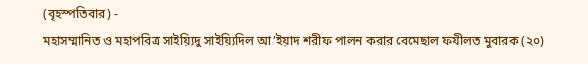(বৃহস্পতিবার) -
মহাসম্মানিত ও মহাপবিত্র সাইয়্যিদু সাইয়্যিদিল আ’ইয়াদ শরীফ পালন করার বেমেছাল ফযীলত মুবারক (২০)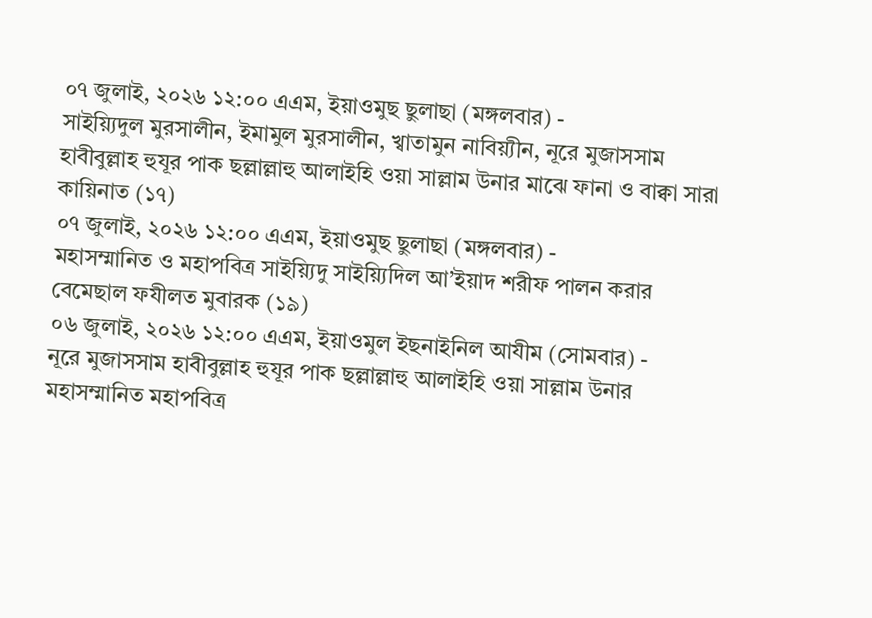০৭ জুলাই, ২০২৬ ১২:০০ এএম, ইয়াওমুছ ছুলাছা (মঙ্গলবার) -
সাইয়্যিদুল মুরসালীন, ইমামুল মুরসালীন, খ্বাতামুন নাবিয়্যীন, নূরে মুজাসসাম হাবীবুল্লাহ হুযূর পাক ছল্লাল্লাহু আলাইহি ওয়া সাল্লাম উনার মাঝে ফানা ও বাক্বা সারা কায়িনাত (১৭)
০৭ জুলাই, ২০২৬ ১২:০০ এএম, ইয়াওমুছ ছুলাছা (মঙ্গলবার) -
মহাসম্মানিত ও মহাপবিত্র সাইয়্যিদু সাইয়্যিদিল আ’ইয়াদ শরীফ পালন করার বেমেছাল ফযীলত মুবারক (১৯)
০৬ জুলাই, ২০২৬ ১২:০০ এএম, ইয়াওমুল ইছনাইনিল আযীম (সোমবার) -
নূরে মুজাসসাম হাবীবুল্লাহ হুযূর পাক ছল্লাল্লাহু আলাইহি ওয়া সাল্লাম উনার মহাসম্মানিত মহাপবিত্র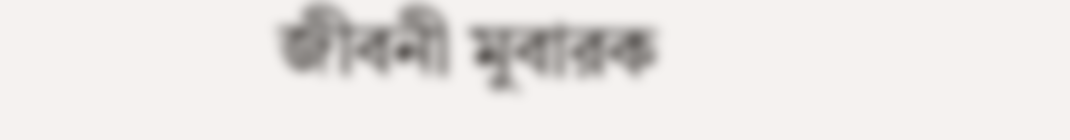জীবনী মুবারক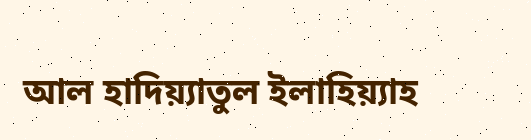আল হাদিয়্যাতুল ইলাহিয়্যাহ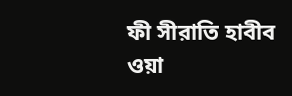ফী সীরাতি হাবীব ওয়া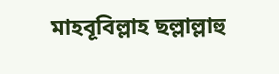মাহবূবিল্লাহ ছল্লাল্লাহু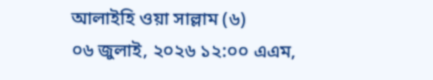আলাইহি ওয়া সাল্লাম (৬)
০৬ জুলাই, ২০২৬ ১২:০০ এএম,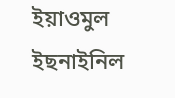ইয়াওমুল ইছনাইনিল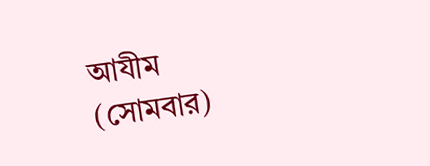আযীম (সোমবার)